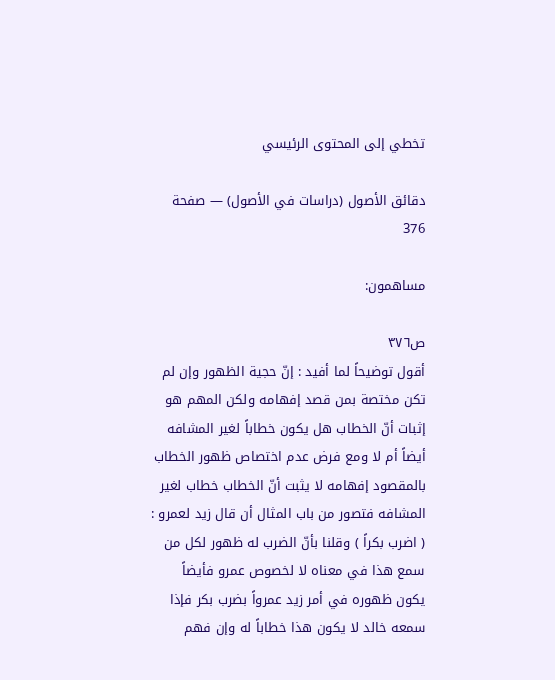تخطي إلى المحتوى الرئيسي

دقائق الأصول (دراسات في الأصول) — صفحة 376

مساهمون:

ص٣٧٦
أقول توضيحاً لما أفيد : إنّ حجية الظهور وإن لم تكن مختصة بمن قصد إفهامه ولكن المهم هو إثبات أنّ الخطاب هل يكون خطاباً لغير المشافه أيضاً أم لا ومع فرض عدم اختصاص ظهور الخطاب بالمقصود إفهامه لا يثبت أنّ الخطاب خطاب لغير المشافه فتصور من باب المثال أن قال زيد لعمرو : ( اضرب بكراً ) وقلنا بأنّ الضرب له ظهور لكل من سمع هذا في معناه لا لخصوص عمرو فأيضاً يكون ظهوره في أمر زيد عمرواً بضرب بكر فإذا سمعه خالد لا يكون هذا خطاباً له وإن فهم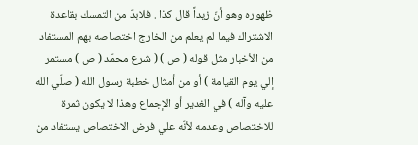ظهوره وهو أنّ زيداً قال كذا . فلابدّ من التمسك بقاعدة الاشتراك فيما لم يعلم من الخارج اختصاصه بهم المستفاد من الأخبار مثل قوله ( ص ) ( شرع محمّد ( ص ) مستمر إلي يوم القيامة ) أو من أمثال خطبة رسول الله ( صلّي الله عليه وآله ) في الغدير أو الإجماع وهذا لا يكون ثمرة للاختصاص وعدمه لأنّه علي فرض الاختصاص يستفاد من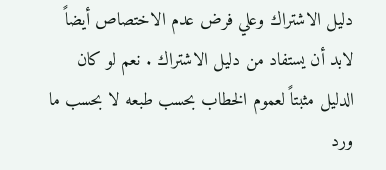دليل الاشتراك وعلي فرض عدم الاختصاص أيضاً لابد أن يستفاد من دليل الاشتراك . نعم لو كان الدليل مثبتاً لعموم الخطاب بحسب طبعه لا بحسب ما ورد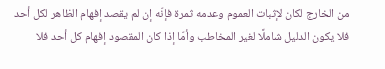من الخارج لكان لإثبات العموم وعدمه ثمرة فإنّه إن لم يقصد إفهام الظاهر لكل أحد فلا يكون الدليل شاملًا لغير المخاطب وأمّا إذا كان المقصود إفهام كل أحد فلا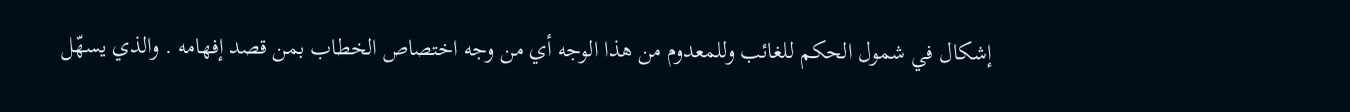إشكال في شمول الحكم للغائب وللمعدوم من هذا الوجه أي من وجه اختصاص الخطاب بمن قصد إفهامه . والذي يسهّل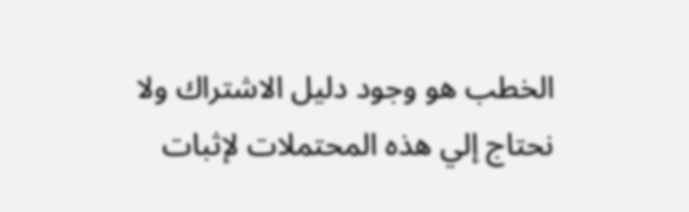الخطب هو وجود دليل الاشتراك ولا نحتاج إلي هذه المحتملات لإثبات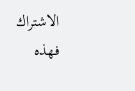الاشتراك فهذه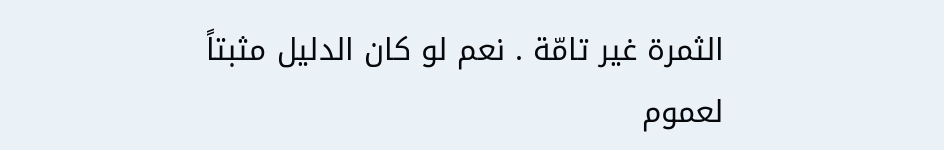الثمرة غير تامّة . نعم لو كان الدليل مثبتاً لعموم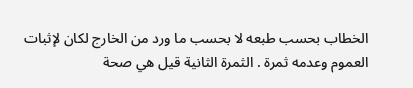الخطاب بحسب طبعه لا بحسب ما ورد من الخارج لكان لإثبات العموم وعدمه ثمرة . الثمرة الثانية قيل هي صحة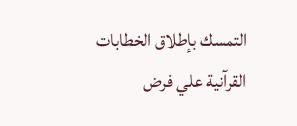التمسك بإطلاق الخطابات القرآنية علي فرض